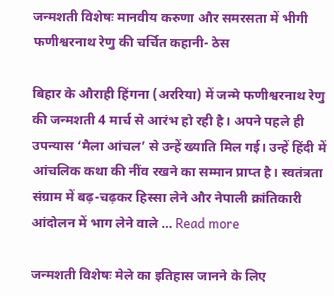जन्मशती विशेषः मानवीय करुणा और समरसता में भीगी फणीश्वरनाथ रेणु की चर्चित कहानी- ठेस

बिहार के औराही हिंगना (अररिया) में जन्मे फणीश्वरनाथ रेणु की जन्मशती 4 मार्च से आरंभ हो रही है। अपने पहले ही उपन्यास ‘मैला आंचल’ से उन्हें ख्याति मिल गई। उन्हें हिंदी में आंचलिक कथा की नींव रखने का सम्मान प्राप्त है। स्वतंत्रता संग्राम में बढ़-चढ़कर हिस्सा लेने और नेपाली क्रांतिकारी आंदोलन में भाग लेने वाले … Read more

जन्मशती विशेषः मेले का इतिहास जानने के लिए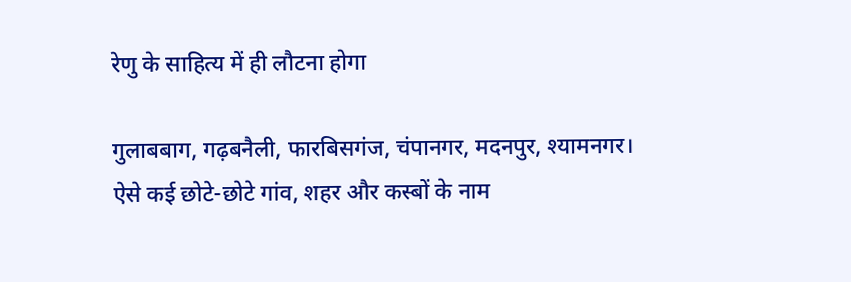रेणु के साहित्य में ही लौटना होगा

गुलाबबाग, गढ़बनैली, फारबिसगंज, चंपानगर, मदनपुर, श्यामनगर। ऐसे कई छोटे-छोटे गांव, शहर और कस्बों के नाम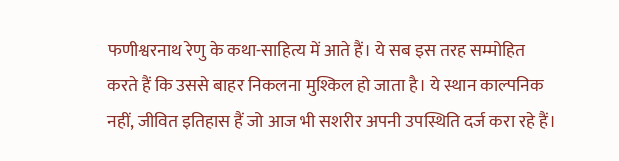फणीश्वरनाथ रेणु के कथा-साहित्य में आते हैं। ये सब इस तरह सम्मोहित करते हैं कि उससे बाहर निकलना मुश्किल हो जाता है। ये स्थान काल्पनिक नहीं, जीवित इतिहास हैं जो आज भी सशरीर अपनी उपस्थिति दर्ज करा रहे हैं।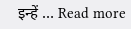इन्हें … Read more